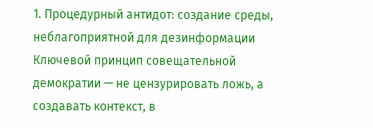1. Процедурный антидот: создание среды, неблагоприятной для дезинформации
Ключевой принцип совещательной демократии — не цензурировать ложь, а создавать контекст, в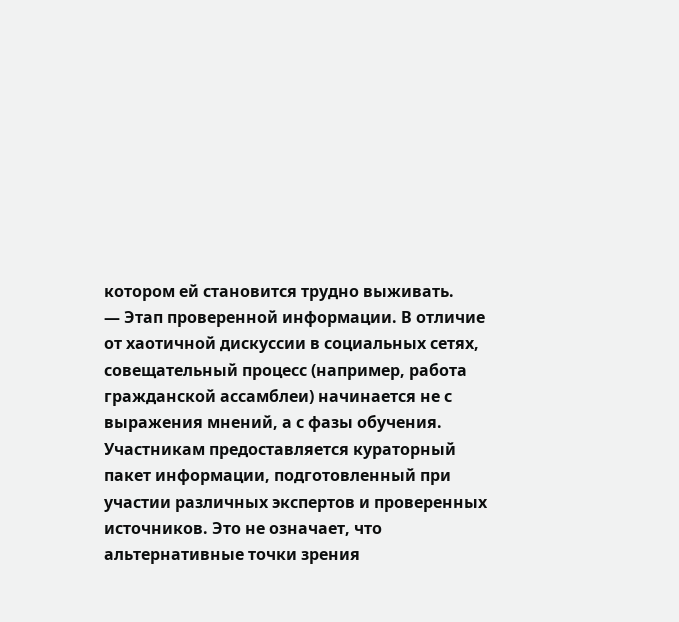котором ей становится трудно выживать.
— Этап проверенной информации. В отличие от хаотичной дискуссии в социальных сетях, совещательный процесс (например, работа гражданской ассамблеи) начинается не с выражения мнений, а с фазы обучения. Участникам предоставляется кураторный пакет информации, подготовленный при участии различных экспертов и проверенных источников. Это не означает, что альтернативные точки зрения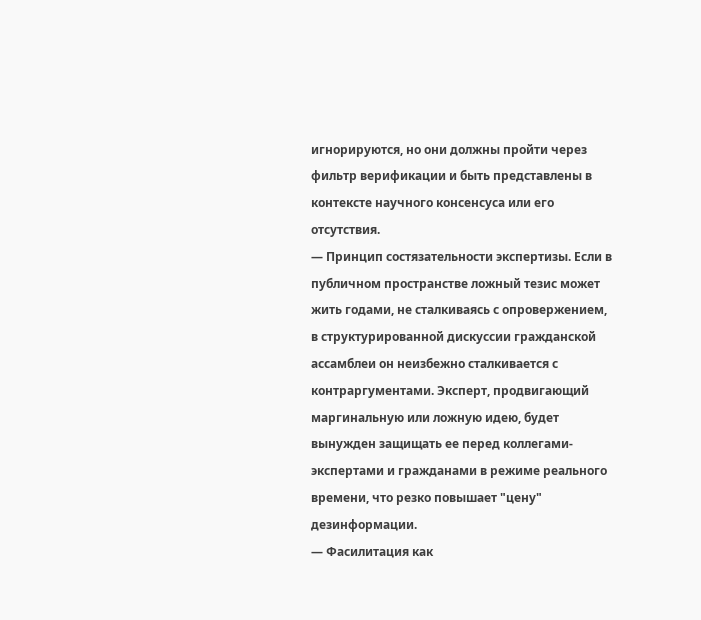игнорируются, но они должны пройти через фильтр верификации и быть представлены в контексте научного консенсуса или его отсутствия.
— Принцип состязательности экспертизы. Если в публичном пространстве ложный тезис может жить годами, не сталкиваясь с опровержением, в структурированной дискуссии гражданской ассамблеи он неизбежно сталкивается с контраргументами. Эксперт, продвигающий маргинальную или ложную идею, будет вынужден защищать ее перед коллегами-экспертами и гражданами в режиме реального времени, что резко повышает "цену" дезинформации.
— Фасилитация как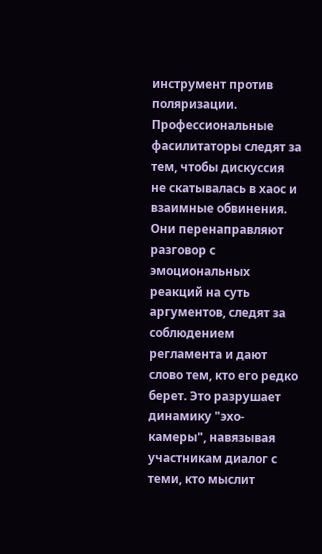инструмент против поляризации. Профессиональные фасилитаторы следят за тем, чтобы дискуссия не скатывалась в хаос и взаимные обвинения. Они перенаправляют разговор с эмоциональных реакций на суть аргументов, следят за соблюдением регламента и дают слово тем, кто его редко берет. Это разрушает динамику "эхо-камеры", навязывая участникам диалог с теми, кто мыслит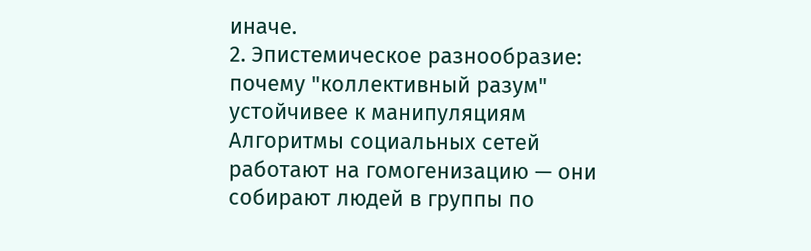иначе.
2. Эпистемическое разнообразие: почему "коллективный разум" устойчивее к манипуляциям
Алгоритмы социальных сетей работают на гомогенизацию — они собирают людей в группы по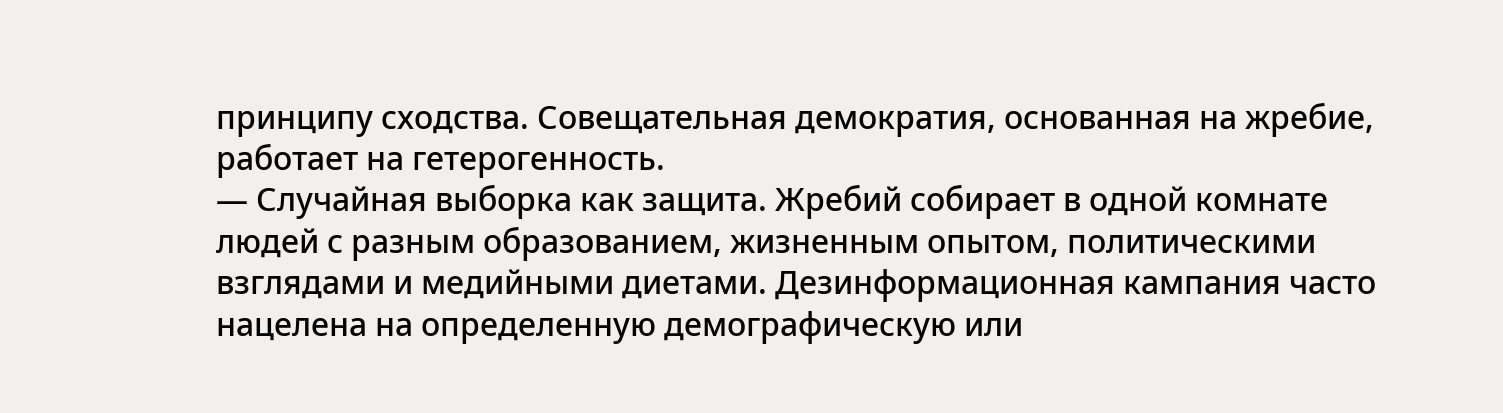принципу сходства. Совещательная демократия, основанная на жребие, работает на гетерогенность.
— Случайная выборка как защита. Жребий собирает в одной комнате людей с разным образованием, жизненным опытом, политическими взглядами и медийными диетами. Дезинформационная кампания часто нацелена на определенную демографическую или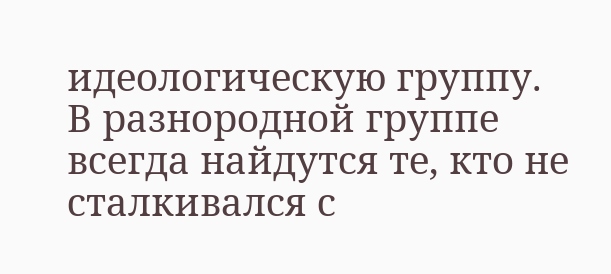идеологическую группу. В разнородной группе всегда найдутся те, кто не сталкивался с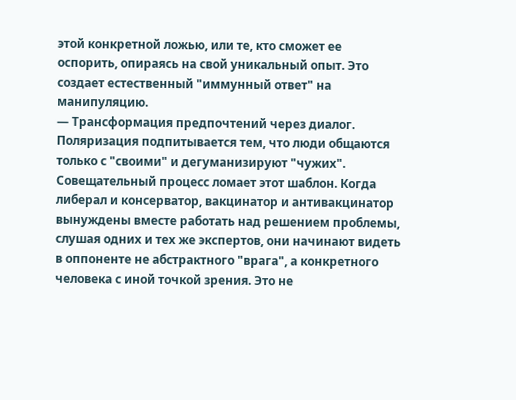этой конкретной ложью, или те, кто сможет ее оспорить, опираясь на свой уникальный опыт. Это создает естественный "иммунный ответ" на манипуляцию.
— Трансформация предпочтений через диалог. Поляризация подпитывается тем, что люди общаются только с "своими" и дегуманизируют "чужих". Совещательный процесс ломает этот шаблон. Когда либерал и консерватор, вакцинатор и антивакцинатор вынуждены вместе работать над решением проблемы, слушая одних и тех же экспертов, они начинают видеть в оппоненте не абстрактного "врага", а конкретного человека с иной точкой зрения. Это не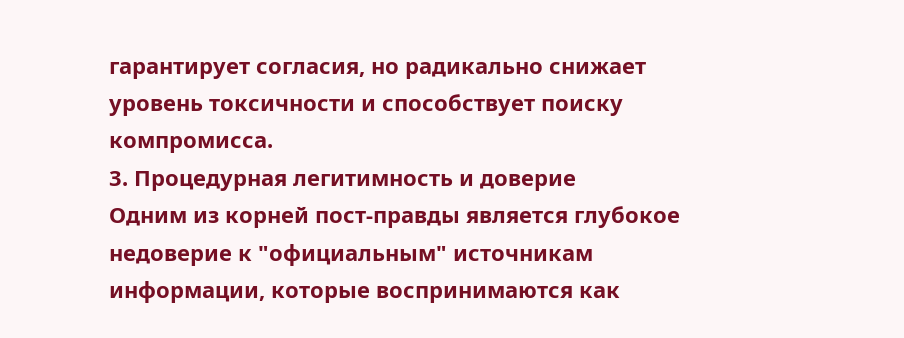гарантирует согласия, но радикально снижает уровень токсичности и способствует поиску компромисса.
3. Процедурная легитимность и доверие
Одним из корней пост-правды является глубокое недоверие к "официальным" источникам информации, которые воспринимаются как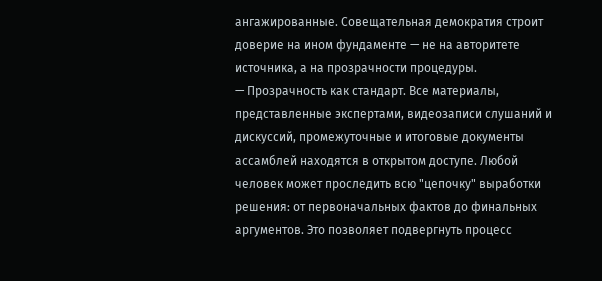ангажированные. Совещательная демократия строит доверие на ином фундаменте — не на авторитете источника, а на прозрачности процедуры.
— Прозрачность как стандарт. Все материалы, представленные экспертами, видеозаписи слушаний и дискуссий, промежуточные и итоговые документы ассамблей находятся в открытом доступе. Любой человек может проследить всю "цепочку" выработки решения: от первоначальных фактов до финальных аргументов. Это позволяет подвергнуть процесс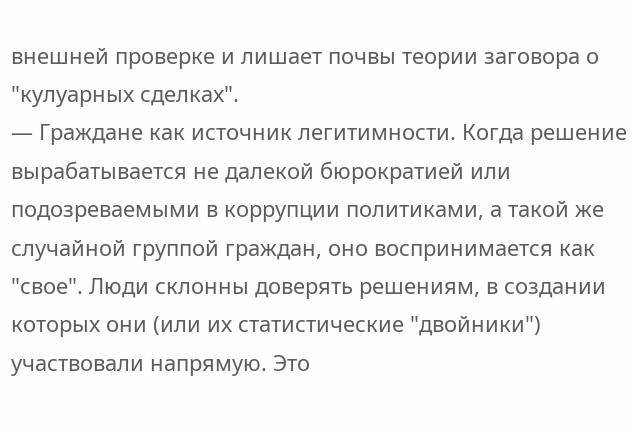внешней проверке и лишает почвы теории заговора о "кулуарных сделках".
— Граждане как источник легитимности. Когда решение вырабатывается не далекой бюрократией или подозреваемыми в коррупции политиками, а такой же случайной группой граждан, оно воспринимается как "свое". Люди склонны доверять решениям, в создании которых они (или их статистические "двойники") участвовали напрямую. Это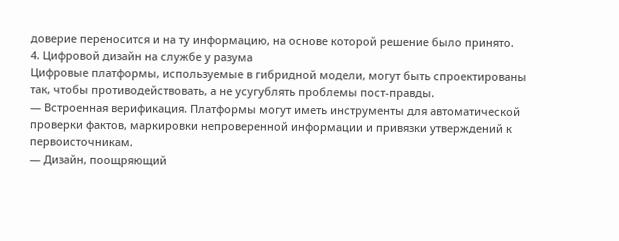доверие переносится и на ту информацию, на основе которой решение было принято.
4. Цифровой дизайн на службе у разума
Цифровые платформы, используемые в гибридной модели, могут быть спроектированы так, чтобы противодействовать, а не усугублять проблемы пост-правды.
— Встроенная верификация. Платформы могут иметь инструменты для автоматической проверки фактов, маркировки непроверенной информации и привязки утверждений к первоисточникам.
— Дизайн, поощряющий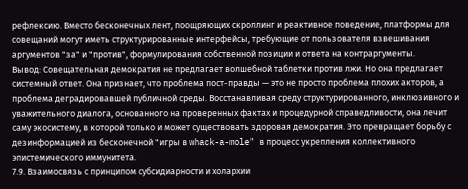рефлексию. Вместо бесконечных лент, поощряющих скроллинг и реактивное поведение, платформы для совещаний могут иметь структурированные интерфейсы, требующие от пользователя взвешивания аргументов "за" и "против", формулирования собственной позиции и ответа на контраргументы.
Вывод: Совещательная демократия не предлагает волшебной таблетки против лжи. Но она предлагает системный ответ. Она признает, что проблема пост-правды — это не просто проблема плохих акторов, а проблема деградировавшей публичной среды. Восстанавливая среду структурированного, инклюзивного и уважительного диалога, основанного на проверенных фактах и процедурной справедливости, она лечит саму экосистему, в которой только и может существовать здоровая демократия. Это превращает борьбу с дезинформацией из бесконечной "игры в whack-a-mole" в процесс укрепления коллективного эпистемического иммунитета.
7.9. Взаимосвязь с принципом субсидиарности и холархии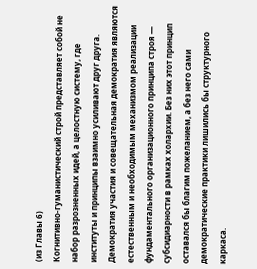(из Главы 6)
Когнитивно-гуманистический строй представляет собой не набор разрозненных идей, а целостную систему, где институты и принципы взаимно усиливают друг друга. Демократия участия и совещательная демократия являются естественным и необходимым механизмом реализации фундаментального организационного принципа строя — субсидиарности в рамках холархии. Без них этот принцип оставался бы благим пожеланием, а без него сами демократические практики лишились бы структурного каркаса.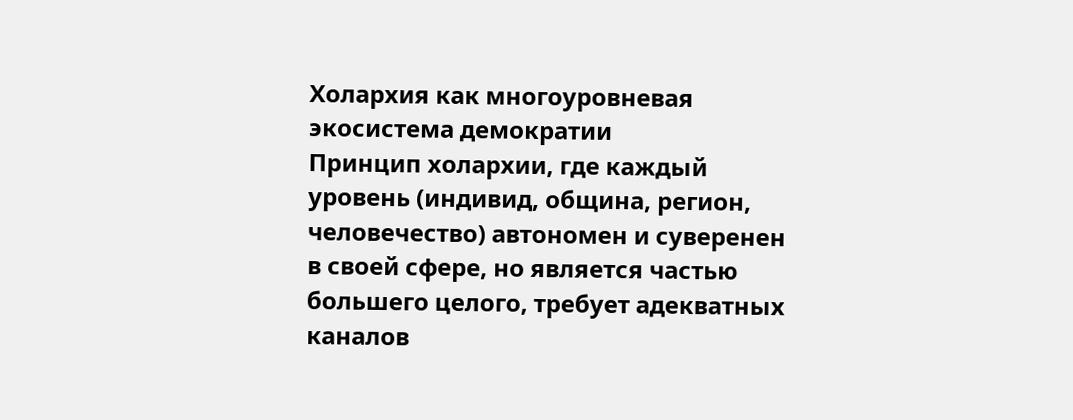Холархия как многоуровневая экосистема демократии
Принцип холархии, где каждый уровень (индивид, община, регион, человечество) автономен и суверенен в своей сфере, но является частью большего целого, требует адекватных каналов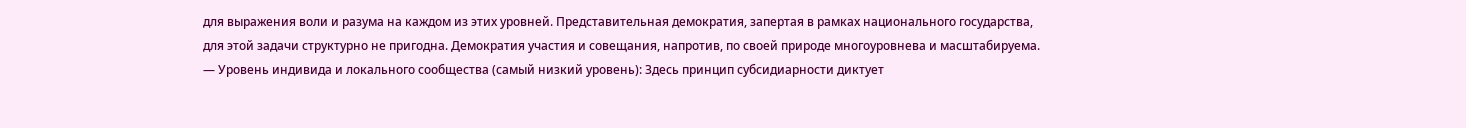для выражения воли и разума на каждом из этих уровней. Представительная демократия, запертая в рамках национального государства, для этой задачи структурно не пригодна. Демократия участия и совещания, напротив, по своей природе многоуровнева и масштабируема.
— Уровень индивида и локального сообщества (самый низкий уровень): Здесь принцип субсидиарности диктует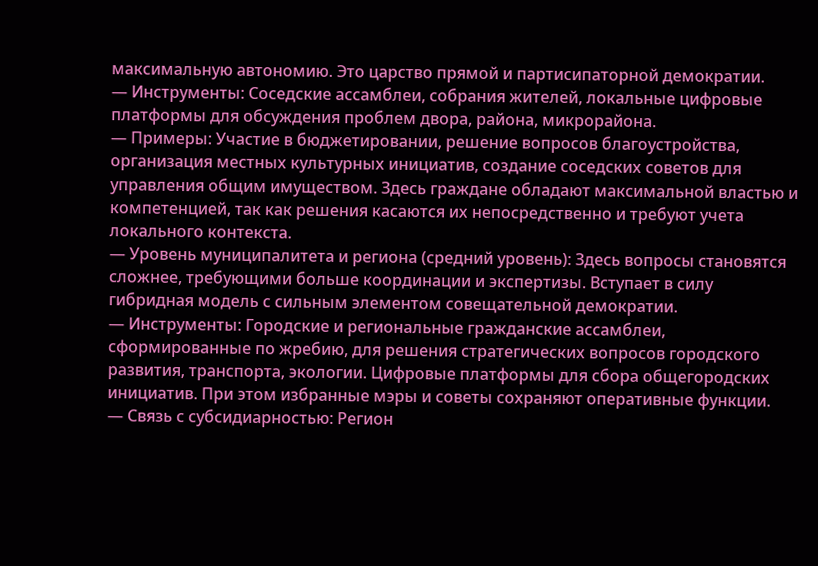максимальную автономию. Это царство прямой и партисипаторной демократии.
— Инструменты: Соседские ассамблеи, собрания жителей, локальные цифровые платформы для обсуждения проблем двора, района, микрорайона.
— Примеры: Участие в бюджетировании, решение вопросов благоустройства, организация местных культурных инициатив, создание соседских советов для управления общим имуществом. Здесь граждане обладают максимальной властью и компетенцией, так как решения касаются их непосредственно и требуют учета локального контекста.
— Уровень муниципалитета и региона (средний уровень): Здесь вопросы становятся сложнее, требующими больше координации и экспертизы. Вступает в силу гибридная модель с сильным элементом совещательной демократии.
— Инструменты: Городские и региональные гражданские ассамблеи, сформированные по жребию, для решения стратегических вопросов городского развития, транспорта, экологии. Цифровые платформы для сбора общегородских инициатив. При этом избранные мэры и советы сохраняют оперативные функции.
— Связь с субсидиарностью: Регион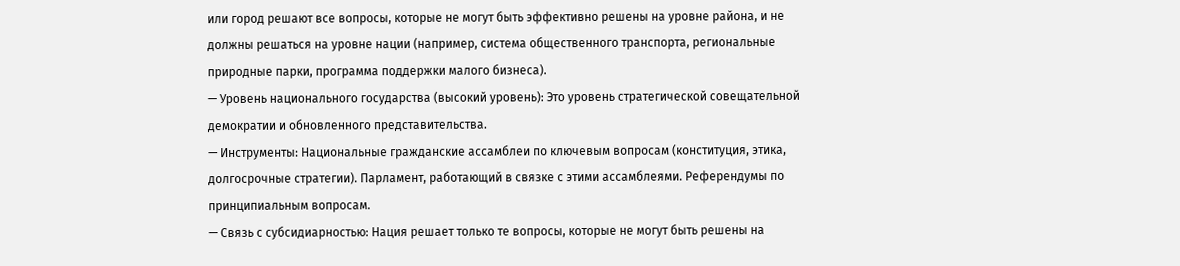или город решают все вопросы, которые не могут быть эффективно решены на уровне района, и не должны решаться на уровне нации (например, система общественного транспорта, региональные природные парки, программа поддержки малого бизнеса).
— Уровень национального государства (высокий уровень): Это уровень стратегической совещательной демократии и обновленного представительства.
— Инструменты: Национальные гражданские ассамблеи по ключевым вопросам (конституция, этика, долгосрочные стратегии). Парламент, работающий в связке с этими ассамблеями. Референдумы по принципиальным вопросам.
— Связь с субсидиарностью: Нация решает только те вопросы, которые не могут быть решены на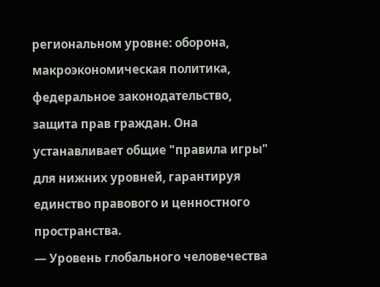региональном уровне: оборона, макроэкономическая политика, федеральное законодательство, защита прав граждан. Она устанавливает общие "правила игры" для нижних уровней, гарантируя единство правового и ценностного пространства.
— Уровень глобального человечества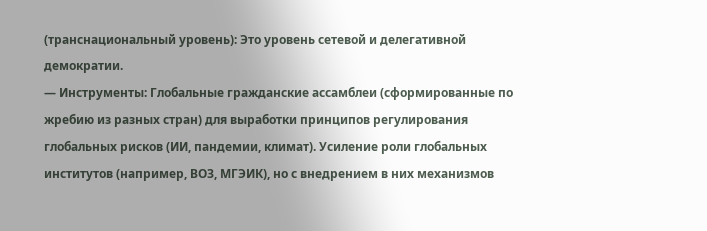(транснациональный уровень): Это уровень сетевой и делегативной демократии.
— Инструменты: Глобальные гражданские ассамблеи (сформированные по жребию из разных стран) для выработки принципов регулирования глобальных рисков (ИИ, пандемии, климат). Усиление роли глобальных институтов (например, ВОЗ, МГЭИК), но с внедрением в них механизмов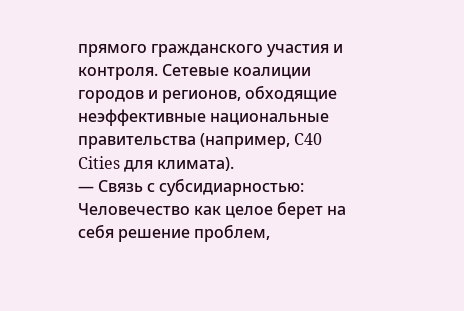прямого гражданского участия и контроля. Сетевые коалиции городов и регионов, обходящие неэффективные национальные правительства (например, C40 Cities для климата).
— Связь с субсидиарностью: Человечество как целое берет на себя решение проблем,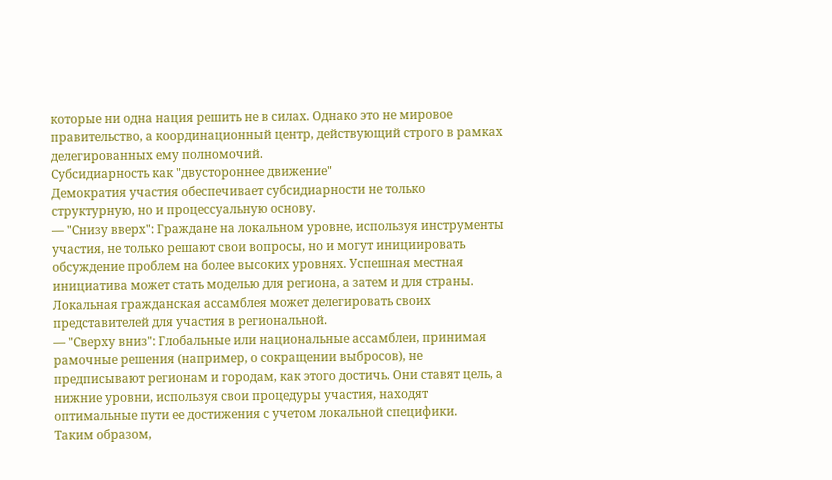которые ни одна нация решить не в силах. Однако это не мировое правительство, а координационный центр, действующий строго в рамках делегированных ему полномочий.
Субсидиарность как "двустороннее движение"
Демократия участия обеспечивает субсидиарности не только структурную, но и процессуальную основу.
— "Снизу вверх": Граждане на локальном уровне, используя инструменты участия, не только решают свои вопросы, но и могут инициировать обсуждение проблем на более высоких уровнях. Успешная местная инициатива может стать моделью для региона, а затем и для страны. Локальная гражданская ассамблея может делегировать своих представителей для участия в региональной.
— "Сверху вниз": Глобальные или национальные ассамблеи, принимая рамочные решения (например, о сокращении выбросов), не предписывают регионам и городам, как этого достичь. Они ставят цель, а нижние уровни, используя свои процедуры участия, находят оптимальные пути ее достижения с учетом локальной специфики.
Таким образом,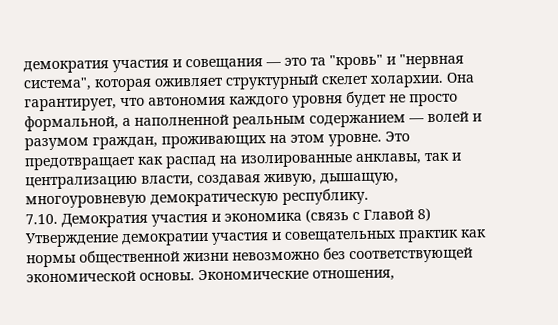демократия участия и совещания — это та "кровь" и "нервная система", которая оживляет структурный скелет холархии. Она гарантирует, что автономия каждого уровня будет не просто формальной, а наполненной реальным содержанием — волей и разумом граждан, проживающих на этом уровне. Это предотвращает как распад на изолированные анклавы, так и централизацию власти, создавая живую, дышащую, многоуровневую демократическую республику.
7.10. Демократия участия и экономика (связь с Главой 8)
Утверждение демократии участия и совещательных практик как нормы общественной жизни невозможно без соответствующей экономической основы. Экономические отношения,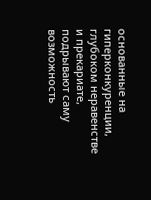основанные на гиперконкуренции, глубоком неравенстве и прекариате, подрывают саму возможность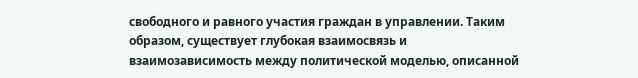свободного и равного участия граждан в управлении. Таким образом, существует глубокая взаимосвязь и взаимозависимость между политической моделью, описанной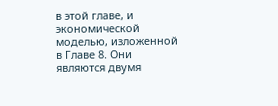в этой главе, и экономической моделью, изложенной в Главе 8. Они являются двумя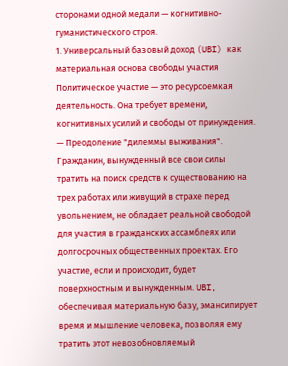сторонами одной медали — когнитивно-гуманистического строя.
1. Универсальный базовый доход (UBI) как материальная основа свободы участия
Политическое участие — это ресурсоемкая деятельность. Она требует времени, когнитивных усилий и свободы от принуждения.
— Преодоление "дилеммы выживания". Гражданин, вынужденный все свои силы тратить на поиск средств к существованию на трех работах или живущий в страхе перед увольнением, не обладает реальной свободой для участия в гражданских ассамблеях или долгосрочных общественных проектах. Его участие, если и происходит, будет поверхностным и вынужденным. UBI, обеспечивая материальную базу, эмансипирует время и мышление человека, позволяя ему тратить этот невозобновляемый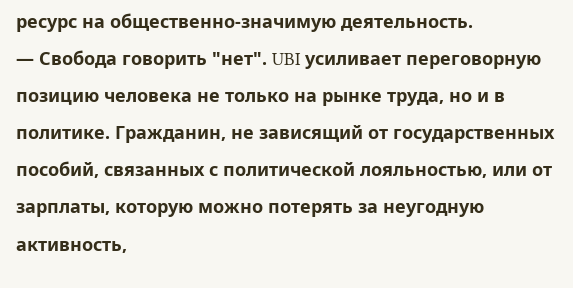ресурс на общественно-значимую деятельность.
— Свобода говорить "нет". UBI усиливает переговорную позицию человека не только на рынке труда, но и в политике. Гражданин, не зависящий от государственных пособий, связанных с политической лояльностью, или от зарплаты, которую можно потерять за неугодную активность,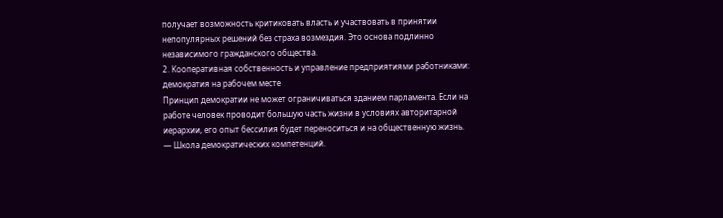получает возможность критиковать власть и участвовать в принятии непопулярных решений без страха возмездия. Это основа подлинно независимого гражданского общества.
2. Кооперативная собственность и управление предприятиями работниками: демократия на рабочем месте
Принцип демократии не может ограничиваться зданием парламента. Если на работе человек проводит большую часть жизни в условиях авторитарной иерархии, его опыт бессилия будет переноситься и на общественную жизнь.
— Школа демократических компетенций.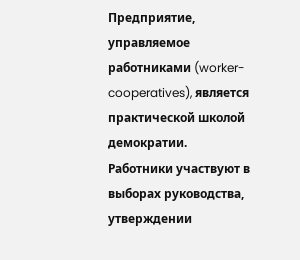Предприятие, управляемое работниками (worker-cooperatives), является практической школой демократии. Работники участвуют в выборах руководства, утверждении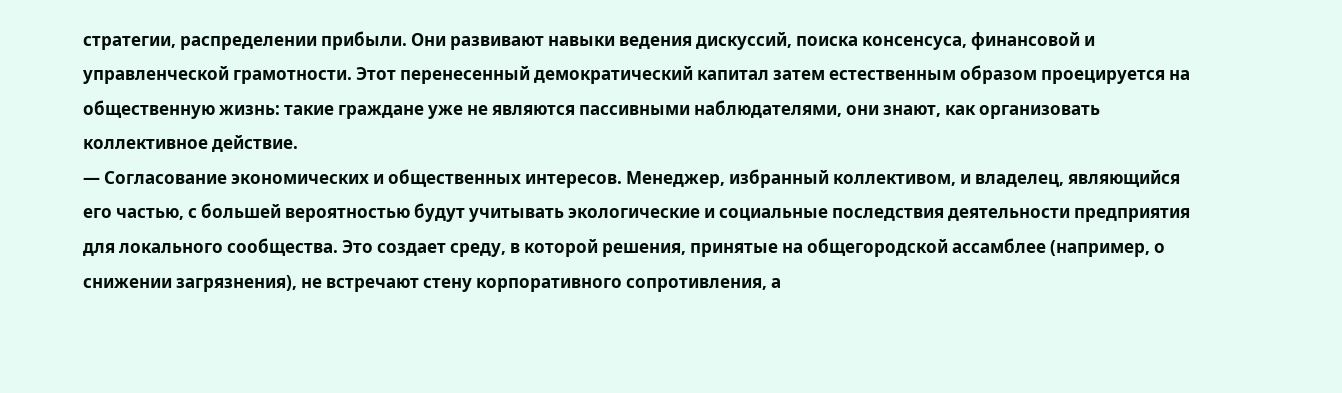стратегии, распределении прибыли. Они развивают навыки ведения дискуссий, поиска консенсуса, финансовой и управленческой грамотности. Этот перенесенный демократический капитал затем естественным образом проецируется на общественную жизнь: такие граждане уже не являются пассивными наблюдателями, они знают, как организовать коллективное действие.
— Согласование экономических и общественных интересов. Менеджер, избранный коллективом, и владелец, являющийся его частью, с большей вероятностью будут учитывать экологические и социальные последствия деятельности предприятия для локального сообщества. Это создает среду, в которой решения, принятые на общегородской ассамблее (например, о снижении загрязнения), не встречают стену корпоративного сопротивления, а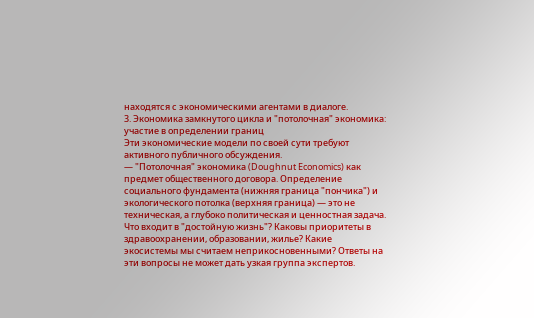находятся с экономическими агентами в диалоге.
3. Экономика замкнутого цикла и "потолочная" экономика: участие в определении границ
Эти экономические модели по своей сути требуют активного публичного обсуждения.
— "Потолочная" экономика (Doughnut Economics) как предмет общественного договора. Определение социального фундамента (нижняя граница "пончика") и экологического потолка (верхняя граница) — это не техническая, а глубоко политическая и ценностная задача. Что входит в "достойную жизнь"? Каковы приоритеты в здравоохранении, образовании, жилье? Какие экосистемы мы считаем неприкосновенными? Ответы на эти вопросы не может дать узкая группа экспертов.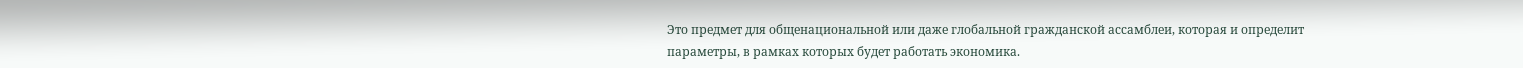Это предмет для общенациональной или даже глобальной гражданской ассамблеи, которая и определит параметры, в рамках которых будет работать экономика.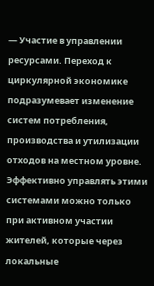— Участие в управлении ресурсами. Переход к циркулярной экономике подразумевает изменение систем потребления, производства и утилизации отходов на местном уровне. Эффективно управлять этими системами можно только при активном участии жителей, которые через локальные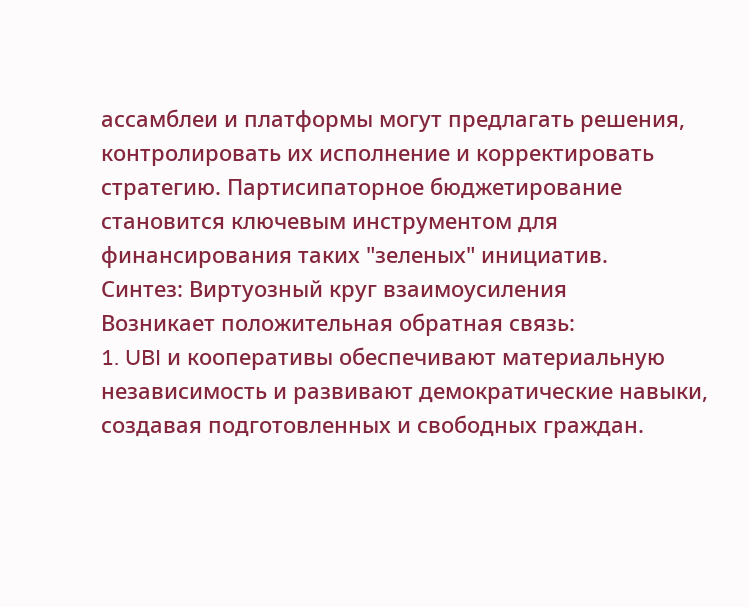ассамблеи и платформы могут предлагать решения, контролировать их исполнение и корректировать стратегию. Партисипаторное бюджетирование становится ключевым инструментом для финансирования таких "зеленых" инициатив.
Синтез: Виртуозный круг взаимоусиления
Возникает положительная обратная связь:
1. UBI и кооперативы обеспечивают материальную независимость и развивают демократические навыки, создавая подготовленных и свободных граждан.